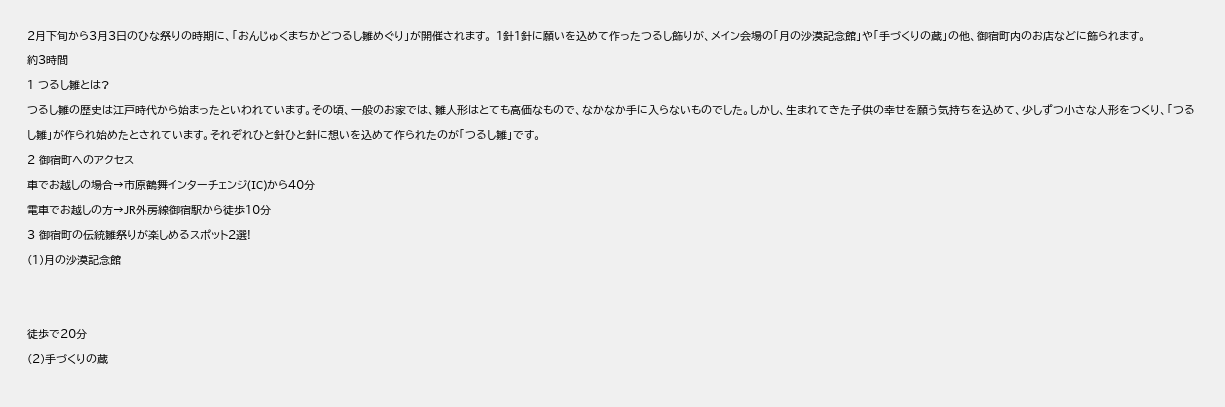2月下旬から3月3日のひな祭りの時期に、「おんじゅくまちかどつるし雛めぐり」が開催されます。 1針1針に願いを込めて作ったつるし飾りが、メイン会場の「月の沙漠記念館」や「手づくりの蔵」の他、御宿町内のお店などに飾られます。
約3時間
1 つるし雛とは?
つるし雛の歴史は江戸時代から始まったといわれています。その頃、一般のお家では、雛人形はとても高価なもので、なかなか手に入らないものでした。しかし、生まれてきた子供の幸せを願う気持ちを込めて、少しずつ小さな人形をつくり、「つるし雛」が作られ始めたとされています。それぞれひと針ひと針に想いを込めて作られたのが「つるし雛」です。
2 御宿町へのアクセス
車でお越しの場合→市原鶴舞インターチェンジ(IC)から40分
電車でお越しの方→JR外房線御宿駅から徒歩10分
3 御宿町の伝統雛祭りが楽しめるスポット2選!
(1)月の沙漠記念館


徒歩で20分
(2)手づくりの蔵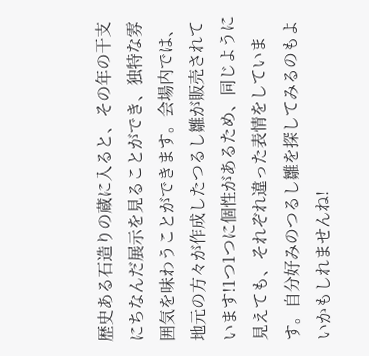歴史ある石造りの蔵に入ると、その年の干支にちなんだ展示を見ることができ、独特な雰囲気を味わうことができます。会場内では、地元の方々が作成したつるし雛が販売されています!1つ1つに個性があるため、同じように見えても、それぞれ違った表情をしています。自分好みのつるし雛を探してみるのもよいかもしれませんね!